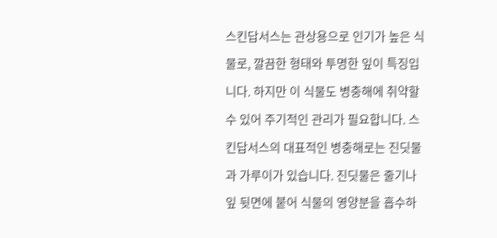스킨답서스는 관상용으로 인기가 높은 식물로, 깔끔한 형태와 투명한 잎이 특징입니다. 하지만 이 식물도 병충해에 취약할 수 있어 주기적인 관리가 필요합니다. 스킨답서스의 대표적인 병충해로는 진딧물과 가루이가 있습니다. 진딧물은 줄기나 잎 뒷면에 붙어 식물의 영양분을 흡수하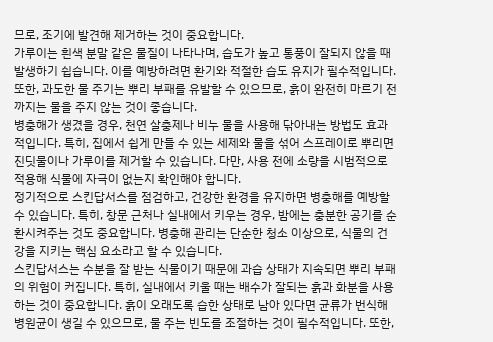므로, 조기에 발견해 제거하는 것이 중요합니다.
가루이는 흰색 분말 같은 물질이 나타나며, 습도가 높고 통풍이 잘되지 않을 때 발생하기 쉽습니다. 이를 예방하려면 환기와 적절한 습도 유지가 필수적입니다. 또한, 과도한 물 주기는 뿌리 부패를 유발할 수 있으므로, 흙이 완전히 마르기 전까지는 물을 주지 않는 것이 좋습니다.
병충해가 생겼을 경우, 천연 살충제나 비누 물을 사용해 닦아내는 방법도 효과적입니다. 특히, 집에서 쉽게 만들 수 있는 세제와 물을 섞어 스프레이로 뿌리면 진딧물이나 가루이를 제거할 수 있습니다. 다만, 사용 전에 소량을 시범적으로 적용해 식물에 자극이 없는지 확인해야 합니다.
정기적으로 스킨답서스를 점검하고, 건강한 환경을 유지하면 병충해를 예방할 수 있습니다. 특히, 창문 근처나 실내에서 키우는 경우, 밤에는 충분한 공기를 순환시켜주는 것도 중요합니다. 병충해 관리는 단순한 청소 이상으로, 식물의 건강을 지키는 핵심 요소라고 할 수 있습니다.
스킨답서스는 수분을 잘 받는 식물이기 때문에 과습 상태가 지속되면 뿌리 부패의 위험이 커집니다. 특히, 실내에서 키울 때는 배수가 잘되는 흙과 화분을 사용하는 것이 중요합니다. 흙이 오래도록 습한 상태로 남아 있다면 균류가 번식해 병원균이 생길 수 있으므로, 물 주는 빈도를 조절하는 것이 필수적입니다. 또한,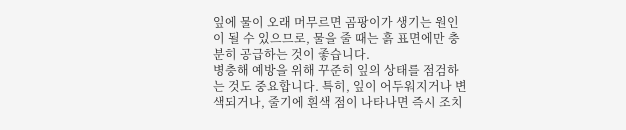잎에 물이 오래 머무르면 곰팡이가 생기는 원인이 될 수 있으므로, 물을 줄 때는 흙 표면에만 충분히 공급하는 것이 좋습니다.
병충해 예방을 위해 꾸준히 잎의 상태를 점검하는 것도 중요합니다. 특히, 잎이 어두워지거나 변색되거나, 줄기에 흰색 점이 나타나면 즉시 조치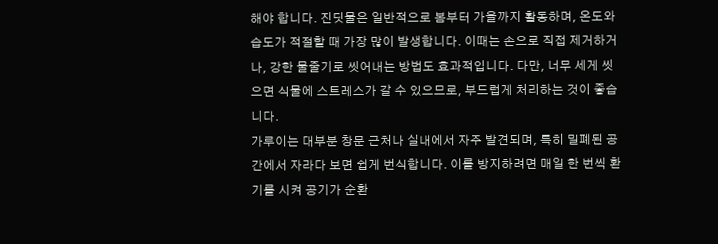해야 합니다. 진딧물은 일반적으로 봄부터 가을까지 활동하며, 온도와 습도가 적절할 때 가장 많이 발생합니다. 이때는 손으로 직접 제거하거나, 강한 물줄기로 씻어내는 방법도 효과적입니다. 다만, 너무 세게 씻으면 식물에 스트레스가 갈 수 있으므로, 부드럽게 처리하는 것이 좋습니다.
가루이는 대부분 창문 근처나 실내에서 자주 발견되며, 특히 밀폐된 공간에서 자라다 보면 쉽게 번식합니다. 이를 방지하려면 매일 한 번씩 환기를 시켜 공기가 순환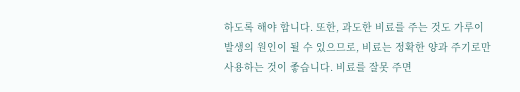하도록 해야 합니다. 또한, 과도한 비료를 주는 것도 가루이 발생의 원인이 될 수 있으므로, 비료는 정확한 양과 주기로만 사용하는 것이 좋습니다. 비료를 잘못 주면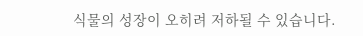식물의 성장이 오히려 저하될 수 있습니다.